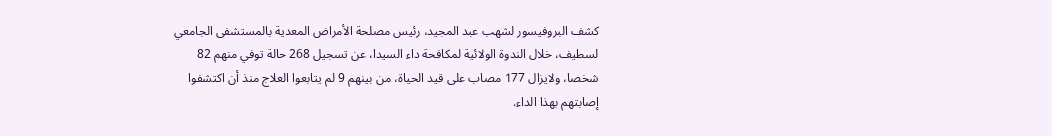كشف البروفيسور لشهب عبد المجيد، رئيس مصلحة الأمراض المعدية بالمستشفى الجامعي لسطيف، خلال الندوة الولائية لمكافحة داء السيدا، عن تسجيل 268 حالة توفي منهم 82 شخصا، ولايزال 177 مصاب على قيد الحياة، من بينهم 9 لم يتابعوا العلاج منذ أن اكتشفوا إصابتهم بهذا الداء.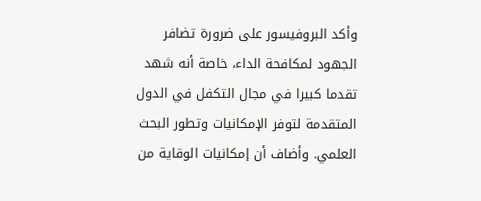وأكد البروفيسور على ضرورة تضافر الجهود لمكافحة الداء، خاصة أنه شهد تقدما كبيرا في مجال التكفل في الدول المتقدمة لتوفر الإمكانيات وتطور البحث العلمي. وأضاف أن إمكانيات الوقاية من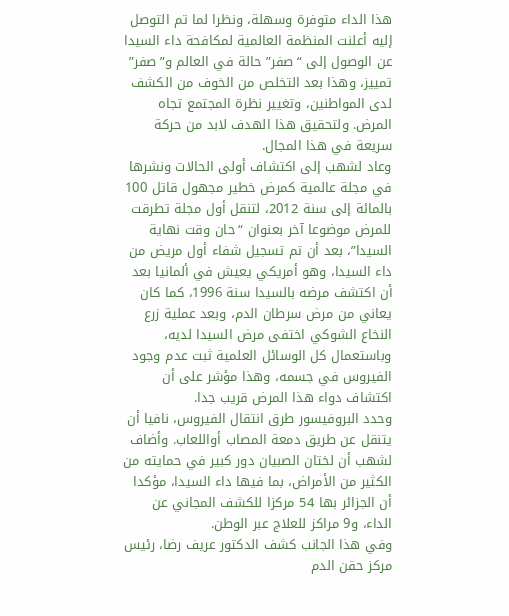هذا الداء متوفرة وسهلة، ونظرا لما تم التوصل إليه أعلنت المنظمة العالمية لمكافحة داء السيدا عن الوصول إلى “صفر” حالة في العالم و”صفر” تمييز، وهذا بعد التخلص من الخوف من الكشف لدى المواطنين، وتغيير نظرة المجتمع تجاه المرض. ولتحقيق هذا الهدف لابد من حركة سريعة في هذا المجال.
وعاد لشهب إلى اكتشاف أولى الحالات ونشرها في مجلة عالمية كمرض خطير مجهول قاتل 100 بالمائة إلى سنة 2012، لتنقل أول مجلة تطرقت للمرض موضوعا آخر بعنوان “حان وقت نهاية السيدا”، بعد أن تم تسجيل شفاء أول مريض من داء السيدا، وهو أمريكي يعيش في ألمانيا بعد أن اكتشف مرضه بالسيدا سنة 1996، كما كان يعاني من مرض سرطان الدم، وبعد عملية زرع النخاع الشوكي اختفى مرض السيدا لديه، وباستعمال كل الوسائل العلمية ثبت عدم وجود الفيروس في جسمه، وهذا مؤشر على أن اكتشاف دواء هذا المرض قريب جدا.
وحدد البروفيسور طرق انتقال الفيروس، نافيا أن يتنقل عن طريق دمعة المصاب أواللعاب. وأضاف لشهب أن لختان الصبيان دور كبير في حمايته من الكثير من الأمراض، بما فيها داء السيدا، مؤكدا أن الجزائر بها 54 مركزا للكشف المجاني عن الداء، و9 مراكز للعلاج عبر الوطن.
وفي هذا الجانب كشف الدكتور عريف رضا، رئيس مركز حقن الدم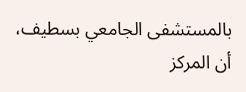بالمستشفى الجامعي بسطيف، أن المركز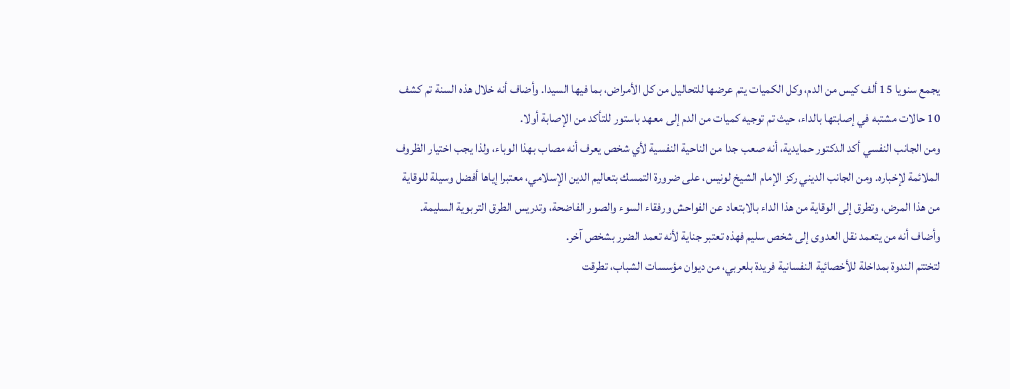يجمع سنويا 15 ألف كيس من الدم، وكل الكميات يتم عرضها للتحاليل من كل الأمراض، بما فيها السيدا. وأضاف أنه خلال هذه السنة تم كشف 10 حالات مشتبه في إصابتها بالداء، حيث تم توجيه كميات من الدم إلى معهد باستور للتأكد من الإصابة أولا.
ومن الجانب النفسي أكد الدكتور حمايدية، أنه صعب جدا من الناحية النفسية لأي شخص يعرف أنه مصاب بهذا الوباء، ولذا يجب اختيار الظروف الملائمة لإخباره. ومن الجانب الديني ركز الإمام الشيخ لونيس، على ضرورة التمسك بتعاليم الدين الإسلامي، معتبرا إياها أفضل وسيلة للوقاية من هذا المرض، وتطرق إلى الوقاية من هذا الداء بالابتعاد عن الفواحش ورفقاء السوء والصور الفاضحة، وتدريس الطرق التربوية السليمة. وأضاف أنه من يتعمد نقل العدوى إلى شخص سليم فهذه تعتبر جناية لأنه تعمد الضرر بشخص آخر.
لتختتم الندوة بمداخلة للأخصائية النفسانية فريدة بلعربي، من ديوان مؤسسات الشباب، تطرقت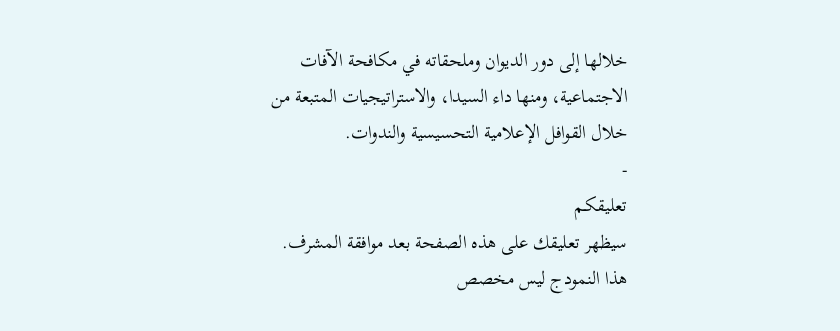خلالها إلى دور الديوان وملحقاته في مكافحة الآفات الاجتماعية، ومنها داء السيدا، والاستراتيجيات المتبعة من خلال القوافل الإعلامية التحسيسية والندوات.
-
تعليقكـم
سيظهر تعليقك على هذه الصفحة بعد موافقة المشرف.
هذا النمودج ليس مخصص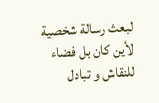لبعث رسالة شخصية لأين كان بل فضاء للنقاش و تبادل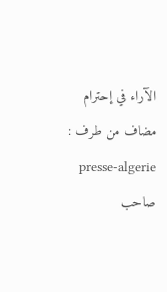الآراء في إحترام
مضاف من طرف : presse-algerie
صاحب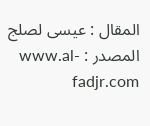المقال : عيسى لصلج
المصدر : www.al-fadjr.com